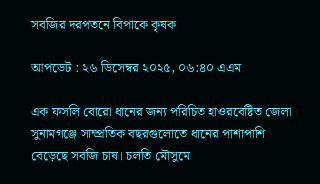সবজির দরপতনে বিপাকে কৃষক

আপডেট : ২৬ ডিসেম্বর ২০২৫, ০৬:৪০ এএম

এক ফসলি বোরো ধানের জন্য পরিচিত হাওরবেষ্টিত জেলা সুনামগঞ্জে সাম্প্রতিক বছরগুলোতে ধানের পাশাপাশি বেড়েছে সবজি চাষ। চলতি মৌসুমে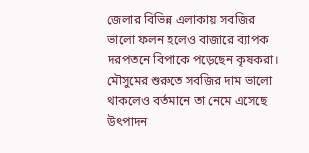জেলার বিভিন্ন এলাকায় সবজির ভালো ফলন হলেও বাজারে ব্যাপক দরপতনে বিপাকে পড়েছেন কৃষকরা। মৌসুমের শুরুতে সবজির দাম ভালো থাকলেও বর্তমানে তা নেমে এসেছে উৎপাদন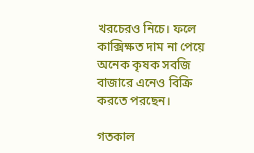খরচেরও নিচে। ফলে কাক্সিক্ষত দাম না পেয়ে অনেক কৃষক সবজি বাজারে এনেও বিক্রি করতে পরছেন।

গতকাল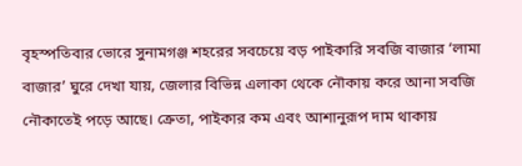বৃহস্পতিবার ভোরে সুনামগঞ্জ শহরের সবচেয়ে বড় পাইকারি সবজি বাজার ‘লামা বাজার’ ঘুরে দেখা যায়, জেলার বিভিন্ন এলাকা থেকে নৌকায় করে আনা সবজি নৌকাতেই পড়ে আছে। ক্রেতা, পাইকার কম এবং আশানুরূপ দাম থাকায়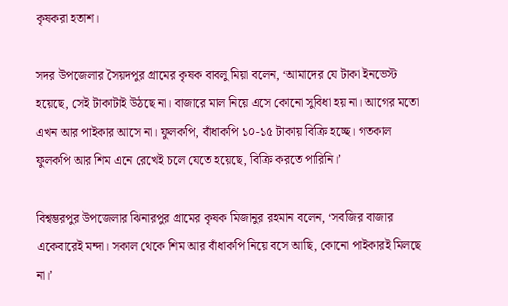কৃষকরা হতাশ।

সদর উপজেলার সৈয়দপুর গ্রামের কৃষক বাবলু মিয়া বলেন, ‘আমাদের যে টাকা ইনভেস্ট হয়েছে, সেই টাকাটাই উঠছে না। বাজারে মাল নিয়ে এসে কোনো সুবিধা হয় না। আগের মতো এখন আর পাইকার আসে না। ফুলকপি, বাঁধাকপি ১০-১৫ টাকায় বিক্রি হচ্ছে। গতকাল ফুলকপি আর শিম এনে রেখেই চলে যেতে হয়েছে, বিক্রি করতে পারিনি।’

বিশ্বম্ভরপুর উপজেলার ঝিনারপুর গ্রামের কৃষক মিজানুর রহমান বলেন, ‘সবজির বাজার একেবারেই মন্দা। সকাল থেকে শিম আর বাঁধাকপি নিয়ে বসে আছি, কোনো পাইকারই মিলছে না।’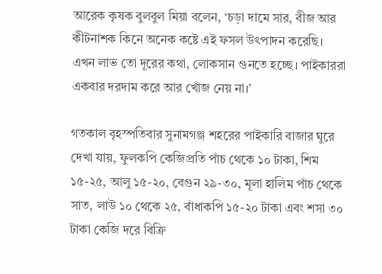আরেক কৃষক বুলবুল মিয়া বলেন, ‘চড়া দামে সার, বীজ আর কীটনাশক কিনে অনেক কষ্টে এই ফসল উৎপাদন করেছি। এখন লাভ তো দূরের কথা, লোকসান গুনতে হচ্ছে। পাইকাররা একবার দরদাম করে আর খোঁজ নেয় না।’

গতকাল বৃহস্পতিবার সুনামগঞ্জ শহরের পাইকারি বাজার ঘুরে দেখা যায়, ফুলকপি কেজিপ্রতি পাঁচ থেকে ১০ টাকা, শিম ১৫-২৫, আলু ১৫-২০, বেগুন ২৯-৩০, মূলা হালিম পাঁচ থেকে সাত, লাউ ১০ থেকে ২৫, বাঁধাকপি ১৫-২০ টাকা এবং শসা ৩০ টাকা কেজি দরে বিক্রি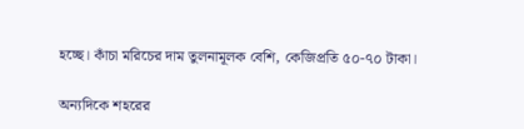হচ্ছে। কাঁচা মরিচের দাম তুলনামূলক বেশি, কেজিপ্রতি ৫০-৭০ টাকা।

অন্যদিকে শহরের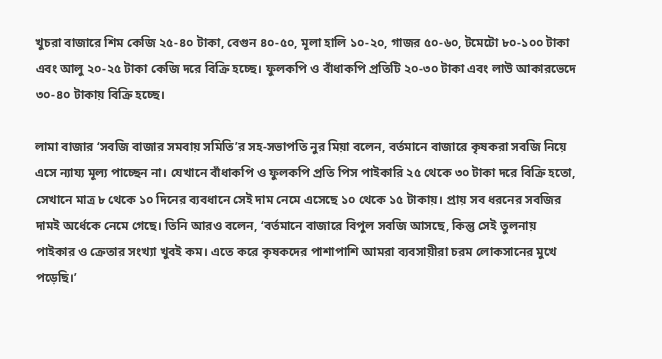খুচরা বাজারে শিম কেজি ২৫-৪০ টাকা, বেগুন ৪০-৫০, মূলা হালি ১০-২০, গাজর ৫০-৬০, টমেটো ৮০-১০০ টাকা এবং আলু ২০-২৫ টাকা কেজি দরে বিক্রি হচ্ছে। ফুলকপি ও বাঁধাকপি প্রতিটি ২০-৩০ টাকা এবং লাউ আকারভেদে ৩০-৪০ টাকায় বিক্রি হচ্ছে।

লামা বাজার ‘সবজি বাজার সমবায় সমিতি’র সহ-সভাপতি নুর মিয়া বলেন, বর্তমানে বাজারে কৃষকরা সবজি নিয়ে এসে ন্যায্য মূল্য পাচ্ছেন না। যেখানে বাঁধাকপি ও ফুলকপি প্রতি পিস পাইকারি ২৫ থেকে ৩০ টাকা দরে বিক্রি হতো, সেখানে মাত্র ৮ থেকে ১০ দিনের ব্যবধানে সেই দাম নেমে এসেছে ১০ থেকে ১৫ টাকায়। প্রায় সব ধরনের সবজির দামই অর্ধেকে নেমে গেছে। তিনি আরও বলেন, ‘বর্তমানে বাজারে বিপুল সবজি আসছে, কিন্তু সেই তুলনায় পাইকার ও ক্রেতার সংখ্যা খুবই কম। এতে করে কৃষকদের পাশাপাশি আমরা ব্যবসায়ীরা চরম লোকসানের মুখে পড়েছি।’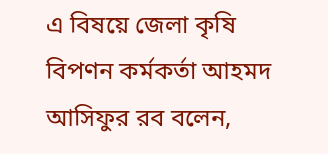এ বিষয়ে জেলা কৃষি বিপণন কর্মকর্তা আহমদ আসিফুর রব বলেন,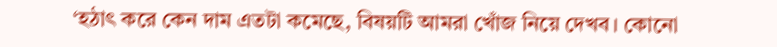‘হঠাৎ করে কেন দাম এতটা কমেছে, বিষয়টি আমরা খোঁজ নিয়ে দেখব। কোনো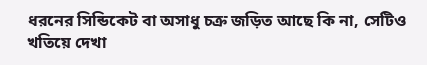ধরনের সিন্ডিকেট বা অসাধু চক্র জড়িত আছে কি না, সেটিও খতিয়ে দেখা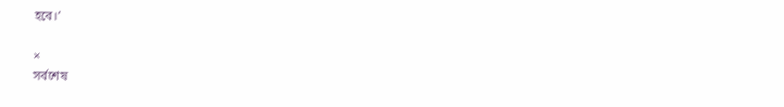হবে।’

×
সর্বশেষ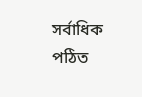সর্বাধিক পঠিত